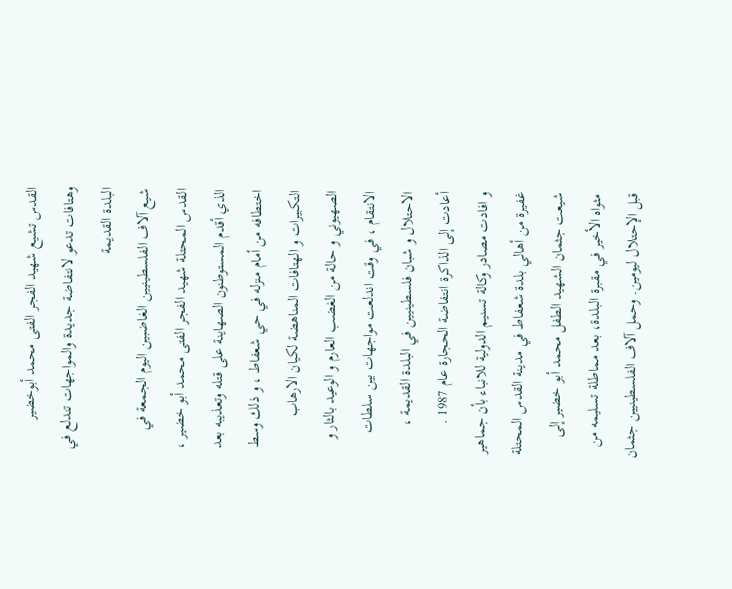القدس تشيع شهيد الفجر الفتى محمد أبوخضير وهتافات تدعو لانتفاضة جديدة والمواجهات تندلع في البلدة القديمة
شيع آلاف الفلسطينيين الغاضبين اليوم الجمعة في القدس المحتلة شهيد الفجر الفتى محمد أبو خضير ، الذي أقدم المستوطنون الصهاينة على قتله وتعذيبه بعد اختطافه من أمام منزله في حي شعفاط ، و ذلك وسط التكبيرات و الهتافات المناهضة لكيان الارهاب الصهيوني و حالة من الغضب العارم و الوعيد بالثار و الانتقام ، في وقت اندلعت مواجهات بين سلطات الاحتلال و شبان فلسطينيين في البلدة القديمة ، أعادت إلى الذاكرة انتفاضة الحجارة عام 1987 .
و افادت مصادر وكالة تسنيم الدولية للانباء بأن جماهير غفيرة من أهالي بلدة شعفاط في مدينة القدس المحتلة شيعت جثمان الشهيد الطفل محمد أبو خضير إلى مثواه الأخير في مقبرة البلدة، بعد مماطلة تسليمه من قبل الإحتلال ليومين. وحمل آلاف الفلسطينيين جثمان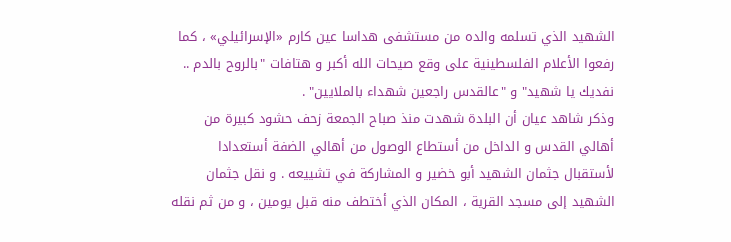الشهيد الذي تسلمه والده من مستشفى هداسا عين كارم «الإسرائيلي» ، كما رفعوا الأعلام الفلسطينية على وقع صيحات الله أكبر و هتافات "بالروح بالدم .. نفديك يا شهيد" و "عالقدس راجعين شهداء بالملايين" .
وذكر شاهد عيان أن البلدة شهدت منذ صباح الجمعة زحف حشود كبيرة من أهالي القدس و الداخل من أستطاع الوصول من أهالي الضفة أستعدادا لأستقبال جثمان الشهيد أبو خضير و المشاركة في تشييعه . و نقل جثمان الشهيد إلى مسجد القرية ، المكان الذي أختطف منه قبل يومين ، و من ثم نقله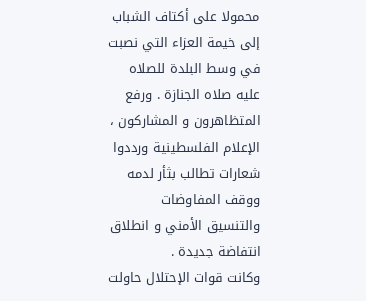محمولا على أكتاف الشباب إلى خيمة العزاء التي نصبت في وسط البلدة للصلاه عليه صلاه الجنازة . ورفع المتظاهرون و المشاركون ، الإعلام الفلسطينية ورددوا شعارات تطالب بثأر لدمه ووقف المفاوضات والتنسيق الأمني و انطلاق انتفاضة جديدة .
وكانت قوات الإحتلال حاولت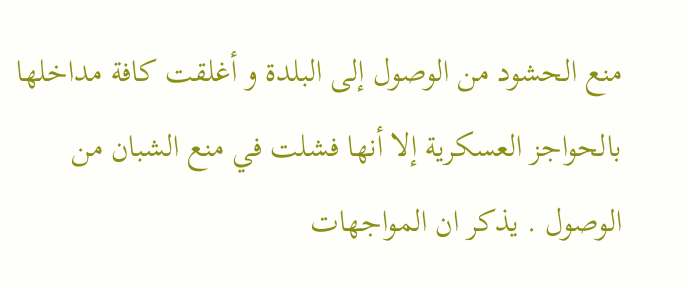منع الحشود من الوصول إلى البلدة و أغلقت كافة مداخلها بالحواجز العسكرية إلا أنها فشلت في منع الشبان من الوصول . يذكر ان المواجهات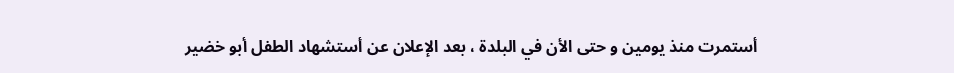أستمرت منذ يومين و حتى الأن في البلدة ، بعد الإعلان عن أستشهاد الطفل أبو خضير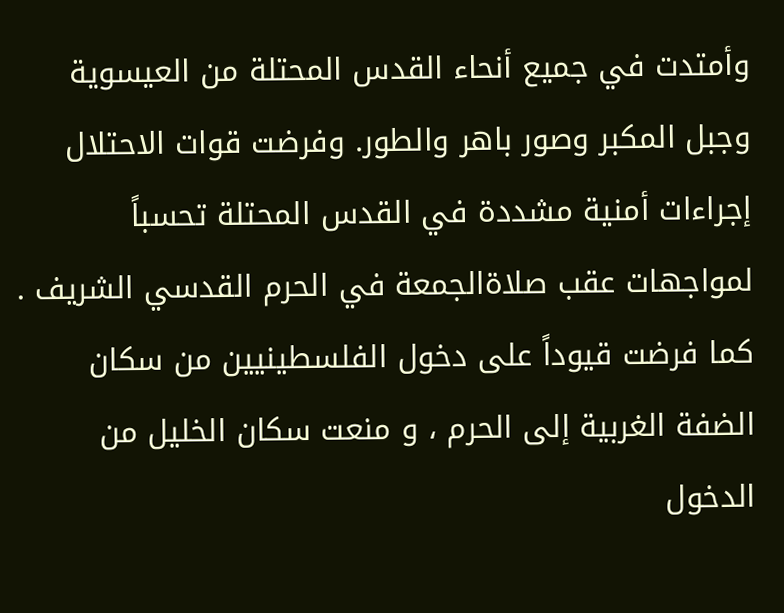وأمتدت في جميع أنحاء القدس المحتلة من العيسوية وجبل المكبر وصور باهر والطور. وفرضت قوات الاحتلال إجراءات أمنية مشددة في القدس المحتلة تحسباً لمواجهات عقب صلاةالجمعة في الحرم القدسي الشريف . كما فرضت قيوداً على دخول الفلسطينيين من سكان الضفة الغربية إلى الحرم ، و منعت سكان الخليل من الدخول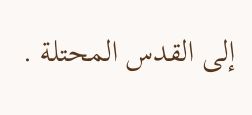إلى القدس المحتلة .